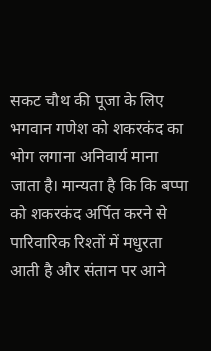सकट चौथ की पूजा के लिए भगवान गणेश को शकरकंद का भोग लगाना अनिवार्य माना जाता है। मान्यता है कि कि बप्पा को शकरकंद अर्पित करने से पारिवारिक रिश्तों में मधुरता आती है और संतान पर आने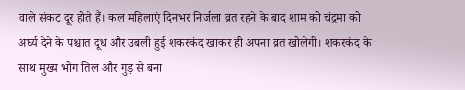वाले संकट दूर होते हैं। कल महिलाएं दिनभर निर्जला व्रत रहने के बाद शाम को चंद्रमा को अर्घ्य देने के पश्चात दूध और उबली हुई शकरकंद खाकर ही अपना व्रत खोलेगी। शकरकंद के साथ मुख्य भोग तिल और गुड़ से बना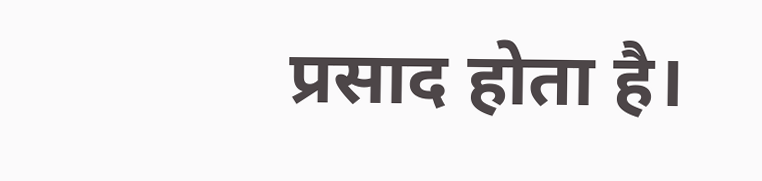प्रसाद होता है।